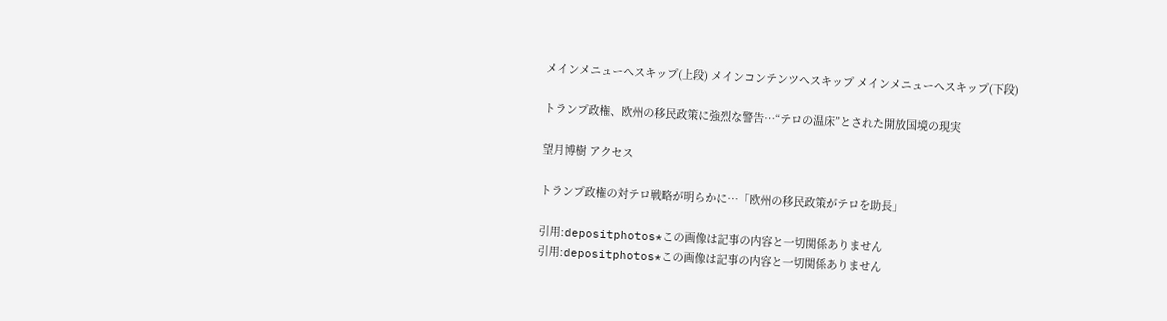メインメニューへスキップ(上段) メインコンテンツへスキップ メインメニューへスキップ(下段)

トランプ政権、欧州の移民政策に強烈な警告…“テロの温床”とされた開放国境の現実

望月博樹 アクセス

トランプ政権の対テロ戦略が明らかに…「欧州の移民政策がテロを助長」

引用:depositphotos*この画像は記事の内容と一切関係ありません
引用:depositphotos*この画像は記事の内容と一切関係ありません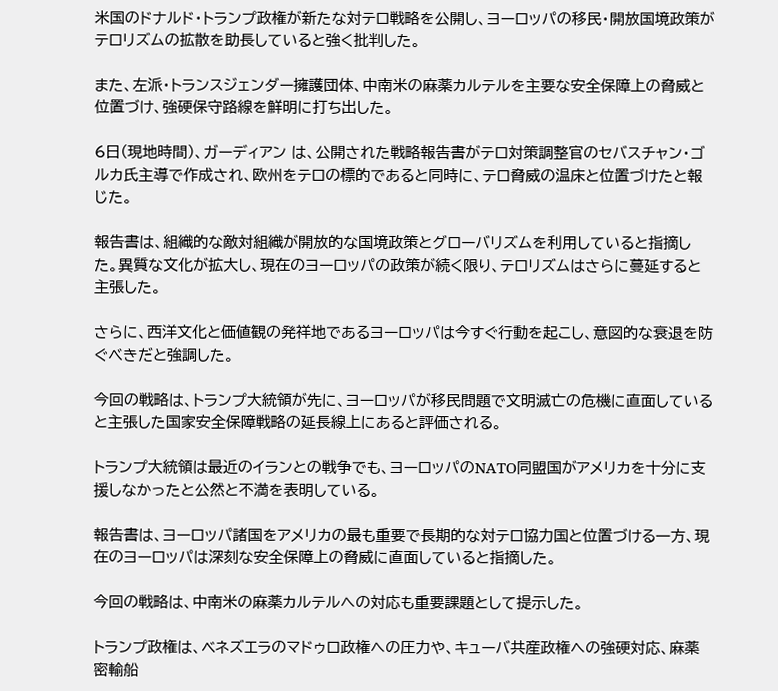米国のドナルド・トランプ政権が新たな対テロ戦略を公開し、ヨーロッパの移民・開放国境政策がテロリズムの拡散を助長していると強く批判した。

また、左派・トランスジェンダー擁護団体、中南米の麻薬カルテルを主要な安全保障上の脅威と位置づけ、強硬保守路線を鮮明に打ち出した。

6日(現地時間)、ガーディアン は、公開された戦略報告書がテロ対策調整官のセバスチャン・ゴルカ氏主導で作成され、欧州をテロの標的であると同時に、テロ脅威の温床と位置づけたと報じた。

報告書は、組織的な敵対組織が開放的な国境政策とグローバリズムを利用していると指摘した。異質な文化が拡大し、現在のヨーロッパの政策が続く限り、テロリズムはさらに蔓延すると主張した。

さらに、西洋文化と価値観の発祥地であるヨーロッパは今すぐ行動を起こし、意図的な衰退を防ぐべきだと強調した。

今回の戦略は、トランプ大統領が先に、ヨーロッパが移民問題で文明滅亡の危機に直面していると主張した国家安全保障戦略の延長線上にあると評価される。

トランプ大統領は最近のイランとの戦争でも、ヨーロッパのNATO同盟国がアメリカを十分に支援しなかったと公然と不満を表明している。

報告書は、ヨーロッパ諸国をアメリカの最も重要で長期的な対テロ協力国と位置づける一方、現在のヨーロッパは深刻な安全保障上の脅威に直面していると指摘した。

今回の戦略は、中南米の麻薬カルテルへの対応も重要課題として提示した。

トランプ政権は、ベネズエラのマドゥロ政権への圧力や、キューバ共産政権への強硬対応、麻薬密輸船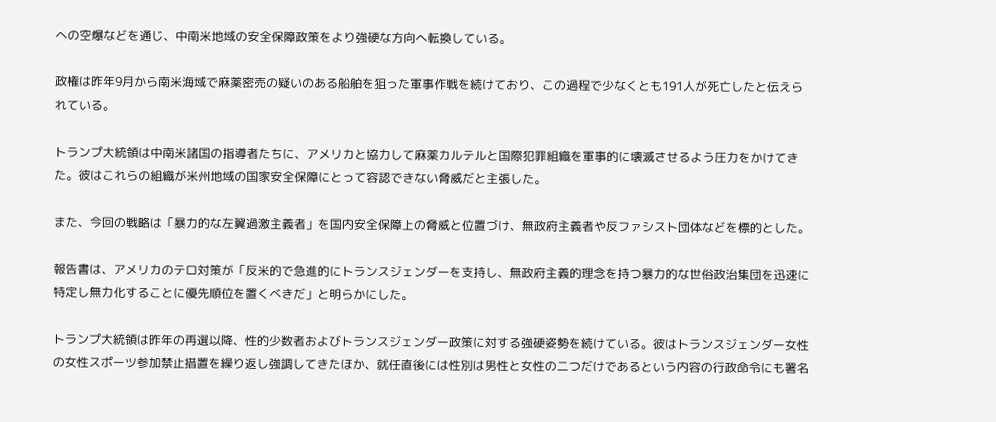への空爆などを通じ、中南米地域の安全保障政策をより強硬な方向へ転換している。

政権は昨年9月から南米海域で麻薬密売の疑いのある船舶を狙った軍事作戦を続けており、この過程で少なくとも191人が死亡したと伝えられている。

トランプ大統領は中南米諸国の指導者たちに、アメリカと協力して麻薬カルテルと国際犯罪組織を軍事的に壊滅させるよう圧力をかけてきた。彼はこれらの組織が米州地域の国家安全保障にとって容認できない脅威だと主張した。

また、今回の戦略は「暴力的な左翼過激主義者」を国内安全保障上の脅威と位置づけ、無政府主義者や反ファシスト団体などを標的とした。

報告書は、アメリカのテロ対策が「反米的で急進的にトランスジェンダーを支持し、無政府主義的理念を持つ暴力的な世俗政治集団を迅速に特定し無力化することに優先順位を置くべきだ」と明らかにした。

トランプ大統領は昨年の再選以降、性的少数者およびトランスジェンダー政策に対する強硬姿勢を続けている。彼はトランスジェンダー女性の女性スポーツ参加禁止措置を繰り返し強調してきたほか、就任直後には性別は男性と女性の二つだけであるという内容の行政命令にも署名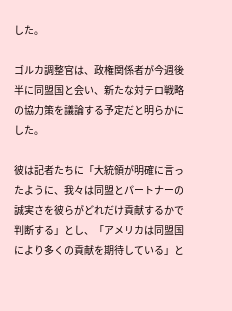した。

ゴルカ調整官は、政権関係者が今週後半に同盟国と会い、新たな対テロ戦略の協力策を議論する予定だと明らかにした。

彼は記者たちに「大統領が明確に言ったように、我々は同盟とパートナーの誠実さを彼らがどれだけ貢献するかで判断する」とし、「アメリカは同盟国により多くの貢献を期待している」と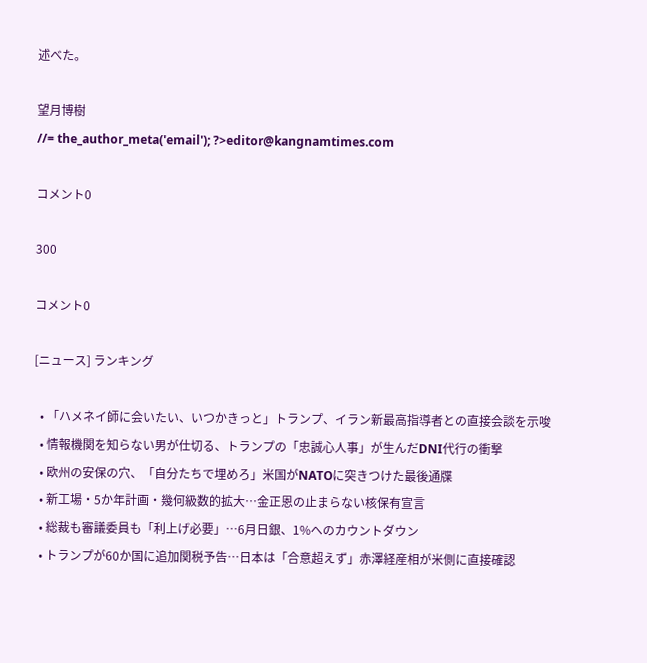述べた。

望月博樹
//= the_author_meta('email'); ?>editor@kangnamtimes.com

コメント0

300

コメント0

[ニュース] ランキング

  • 「ハメネイ師に会いたい、いつかきっと」トランプ、イラン新最高指導者との直接会談を示唆
  • 情報機関を知らない男が仕切る、トランプの「忠誠心人事」が生んだDNI代行の衝撃
  • 欧州の安保の穴、「自分たちで埋めろ」米国がNATOに突きつけた最後通牒
  • 新工場・5か年計画・幾何級数的拡大…金正恩の止まらない核保有宣言
  • 総裁も審議委員も「利上げ必要」…6月日銀、1%へのカウントダウン
  • トランプが60か国に追加関税予告…日本は「合意超えず」赤澤経産相が米側に直接確認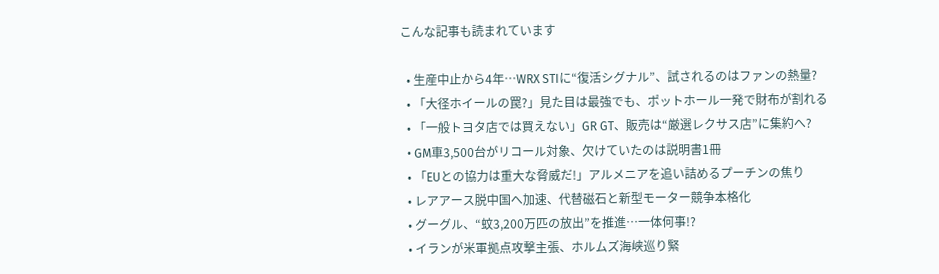こんな記事も読まれています

  • 生産中止から4年…WRX STIに“復活シグナル”、試されるのはファンの熱量?
  • 「大径ホイールの罠?」見た目は最強でも、ポットホール一発で財布が割れる
  • 「一般トヨタ店では買えない」GR GT、販売は“厳選レクサス店”に集約へ?
  • GM車3,500台がリコール対象、欠けていたのは説明書1冊
  • 「EUとの協力は重大な脅威だ!」アルメニアを追い詰めるプーチンの焦り
  • レアアース脱中国へ加速、代替磁石と新型モーター競争本格化
  • グーグル、“蚊3,200万匹の放出”を推進…一体何事!?
  • イランが米軍拠点攻撃主張、ホルムズ海峡巡り緊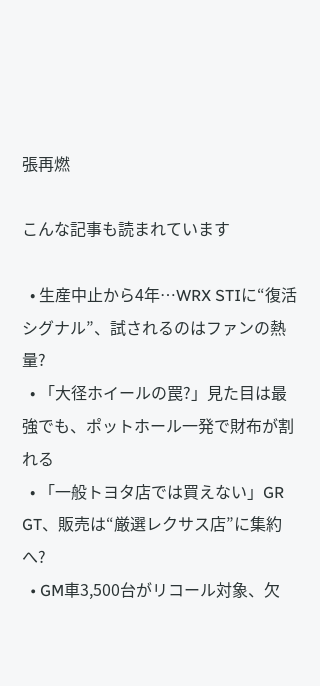張再燃

こんな記事も読まれています

  • 生産中止から4年…WRX STIに“復活シグナル”、試されるのはファンの熱量?
  • 「大径ホイールの罠?」見た目は最強でも、ポットホール一発で財布が割れる
  • 「一般トヨタ店では買えない」GR GT、販売は“厳選レクサス店”に集約へ?
  • GM車3,500台がリコール対象、欠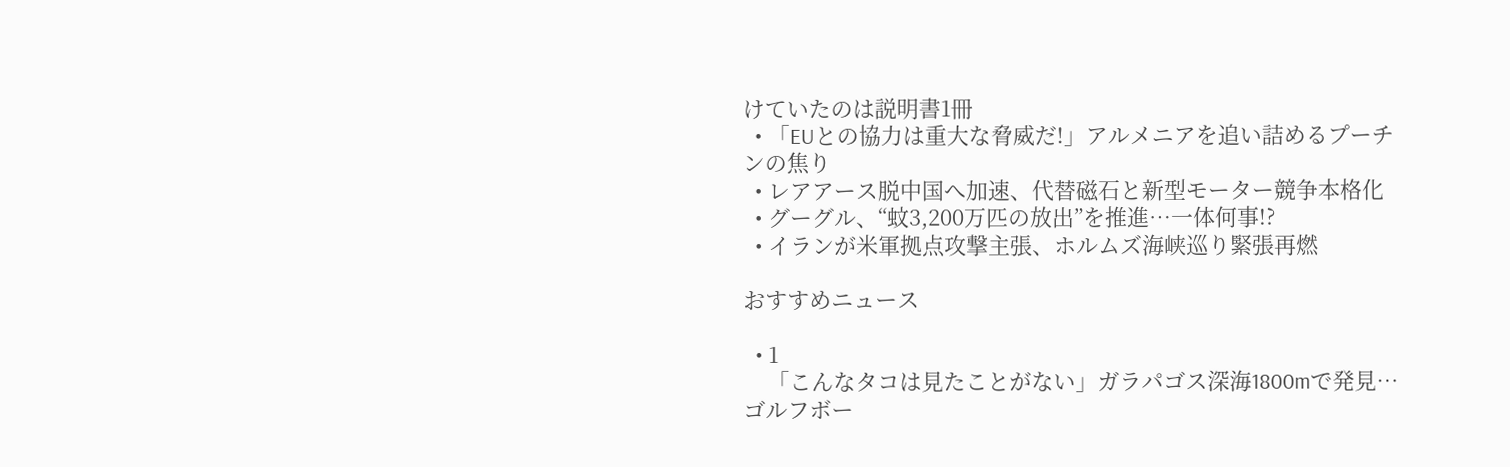けていたのは説明書1冊
  • 「EUとの協力は重大な脅威だ!」アルメニアを追い詰めるプーチンの焦り
  • レアアース脱中国へ加速、代替磁石と新型モーター競争本格化
  • グーグル、“蚊3,200万匹の放出”を推進…一体何事!?
  • イランが米軍拠点攻撃主張、ホルムズ海峡巡り緊張再燃

おすすめニュース

  • 1
    「こんなタコは見たことがない」ガラパゴス深海1800mで発見…ゴルフボー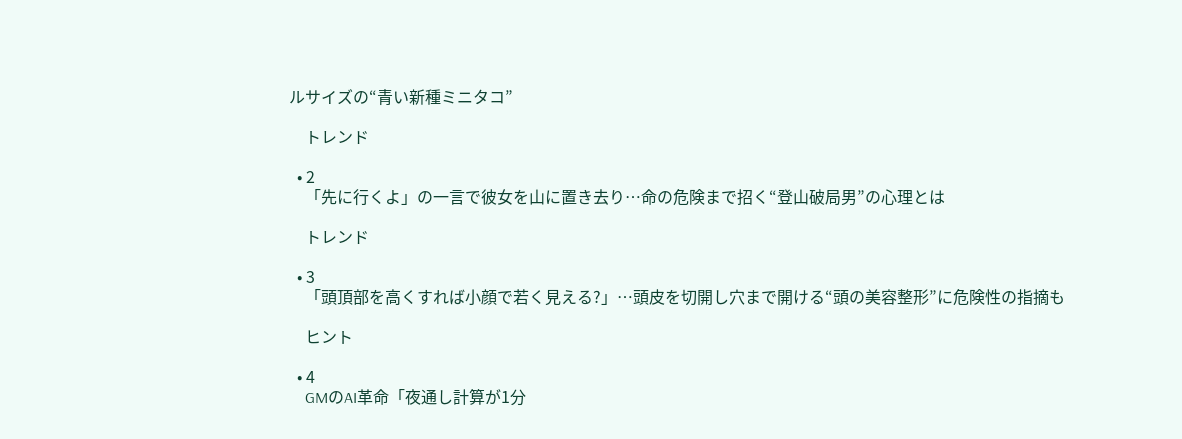ルサイズの“青い新種ミニタコ”

    トレンド

  • 2
    「先に行くよ」の一言で彼女を山に置き去り…命の危険まで招く“登山破局男”の心理とは

    トレンド

  • 3
    「頭頂部を高くすれば小顔で若く見える?」…頭皮を切開し穴まで開ける“頭の美容整形”に危険性の指摘も

    ヒント

  • 4
    GMのAI革命「夜通し計算が1分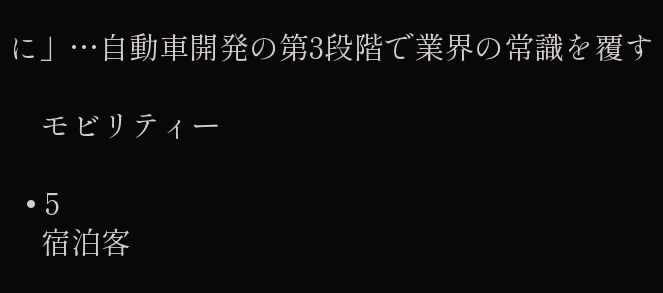に」…自動車開発の第3段階で業界の常識を覆す

    モビリティー

  • 5
    宿泊客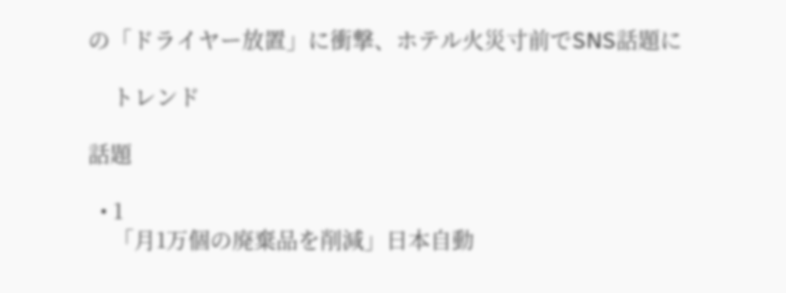の「ドライヤー放置」に衝撃、ホテル火災寸前でSNS話題に

    トレンド

話題

  • 1
    「月1万個の廃棄品を削減」日本自動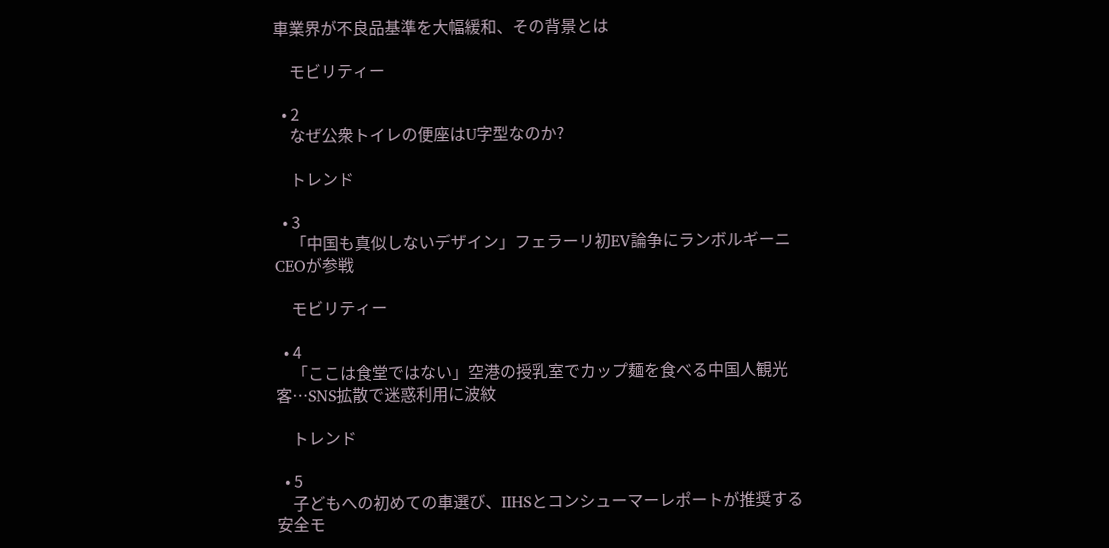車業界が不良品基準を大幅緩和、その背景とは

    モビリティー

  • 2
    なぜ公衆トイレの便座はU字型なのか?

    トレンド

  • 3
    「中国も真似しないデザイン」フェラーリ初EV論争にランボルギーニCEOが参戦

    モビリティー

  • 4
    「ここは食堂ではない」空港の授乳室でカップ麺を食べる中国人観光客…SNS拡散で迷惑利用に波紋

    トレンド

  • 5
    子どもへの初めての車選び、IIHSとコンシューマーレポートが推奨する安全モ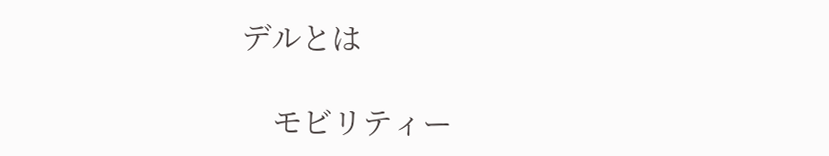デルとは

    モビリティー